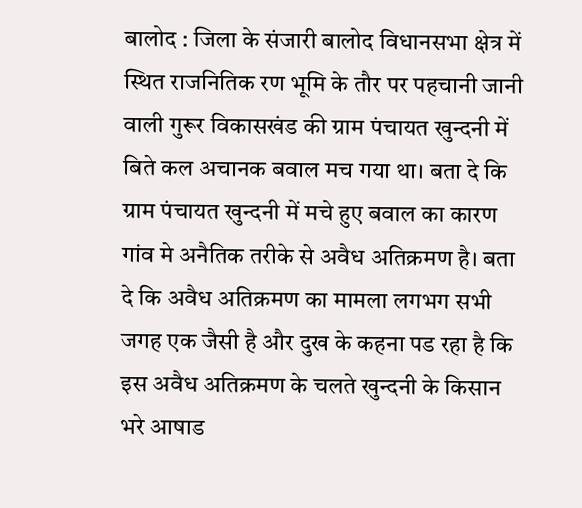बालोद : जिला के संजारी बालोद विधानसभा क्षेत्र में स्थित राजनितिक रण भूमि के तौर पर पहचानी जानी वाली गुरूर विकासखंड की ग्राम पंचायत खुन्दनी में बिते कल अचानक बवाल मच गया था। बता दे कि ग्राम पंचायत खुन्दनी में मचे हुए बवाल का कारण गांव मे अनैतिक तरीके से अवैध अतिक्रमण है। बता दे कि अवैध अतिक्रमण का मामला लगभग सभी जगह एक जैसी है और दुख के कहना पड रहा है कि इस अवैध अतिक्रमण के चलते खुन्दनी के किसान भरे आषाड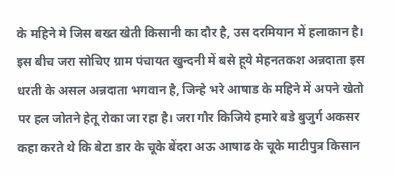के महिने मे जिस बख्त खेती किसानी का दौर है, उस दरमियान में हलाकान है। इस बीच जरा सोचिए ग्राम पंचायत खुन्दनी में बसे हूये मेहनतकश अन्नदाता इस धरती के असल अन्नदाता भगवान है, जिन्हे भरे आषाड के महिने में अपने खेतो पर हल जोतने हेतू रोका जा रहा है। जरा गौर किजिये हमारे बडे बुजुर्ग अकसर कहा करते थे कि बेटा डार के चूके बेंदरा अऊ आषाढ के चूके माटीपुत्र किसान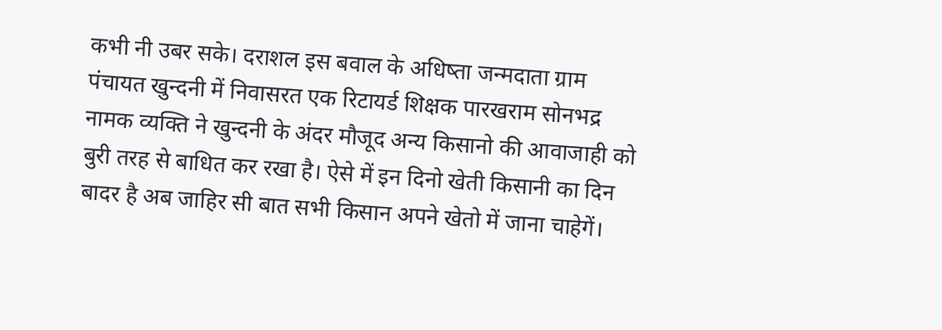कभी नी उबर सके। दराशल इस बवाल के अधिष्ता जन्मदाता ग्राम पंचायत खुन्दनी में निवासरत एक रिटायर्ड शिक्षक पारखराम सोनभद्र नामक व्यक्ति ने खुन्दनी के अंदर मौजूद अन्य किसानो की आवाजाही को बुरी तरह से बाधित कर रखा है। ऐसे में इन दिनो खेती किसानी का दिन बादर है अब जाहिर सी बात सभी किसान अपने खेतो में जाना चाहेगें।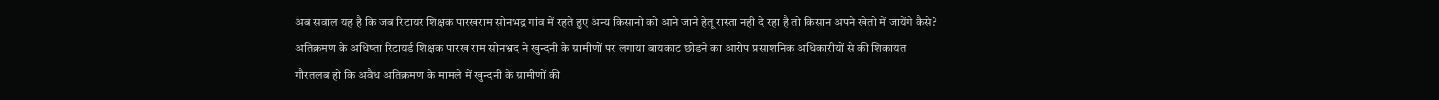अब सवाल यह है कि जब रिटायर शिक्षक पारखराम सोनभद्र गांव में रहते हुए अन्य किसानो को आने जाने हेतू रास्ता नही दे रहा है तो किसान अपने खेतो में जायेंगे कैसे?
अतिक्रमण के अधिष्ता रिटायर्ड शिक्षक पारख राम सोनभ्रद ने खुन्दनी के ग्रामीणों पर लगाया बायकाट छोडने का आरोप प्रसाशनिक अधिकारीयों से की शिकायत
गौरतलब हो कि अवैध अतिक्रमण के मामले में खुन्दनी के ग्रामीणों की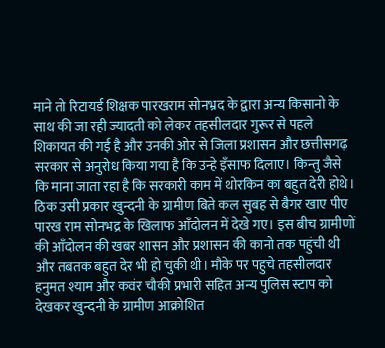माने तो रिटायर्ड शिक्षक पारखराम सोनभ्रद के द्वारा अन्य किसानो के साथ की जा रही ज्यादती को लेकर तहसीलदार गुरूर से पहले शिकायत की गई है और उनकी ओर से जिला प्रशासन और छत्तीसगढ़ सरकार से अनुरोध किया गया है कि उन्हे इँसाफ दिलाए। किन्तु जैसे कि माना जाता रहा है कि सरकारी काम में थोरकिन का बहुत देरी होथे। ठिक उसी प्रकार खुन्दनी के ग्रामीण बिते कल सुबह से बैगर खाए पीए पारख राम सोनभद्र के खिलाफ आँदोलन में देखे गए। इस बीच ग्रामीणों की आँदोलन की खबर शासन और प्रशासन की कानो तक पहुंची थी और तबतक बहुत देर भी हो चुकी थी। मौके पर पहुचे तहसीलदार हनुमत श्याम और कवंर चौकी प्रभारी सहित अन्य पुलिस स्टाप को देखकर खुन्दनी के ग्रामीण आक्रोशित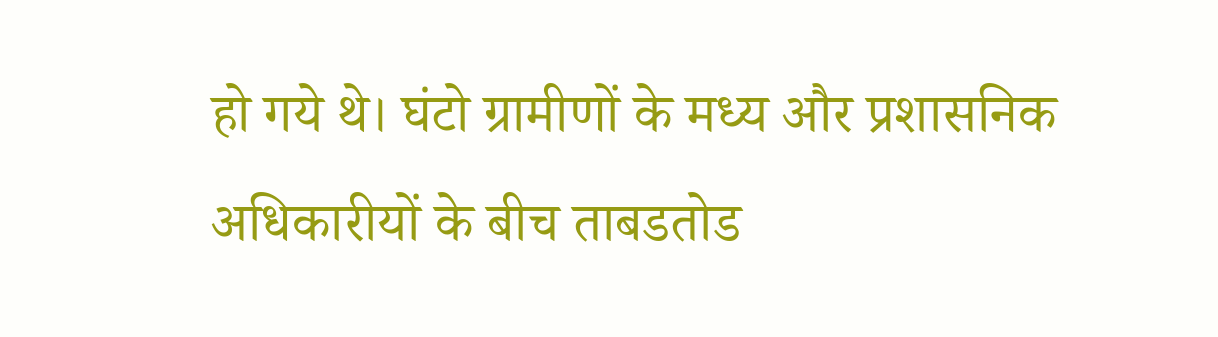हो गये थे। घंटो ग्रामीणों के मध्य और प्रशासनिक अधिकारीयों के बीच ताबडतोड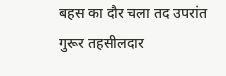बहस का दौर चला तद उपरांत गुरूर तहसीलदार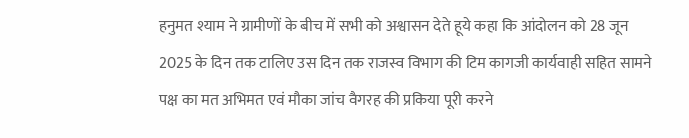हनुमत श्याम ने ग्रामीणों के बीच में सभी को अश्वासन देते हूये कहा कि आंदोलन को 28 जून 2025 के दिन तक टालिए उस दिन तक राजस्व विभाग की टिम कागजी कार्यवाही सहित सामने पक्ष का मत अभिमत एवं मौका जांच वैगरह की प्रकिया पूरी करने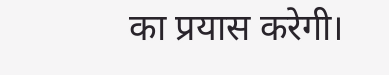का प्रयास करेगी।